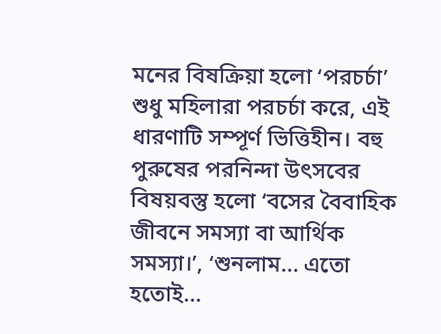মনের বিষক্রিয়া হলো ‘পরচর্চা’
শুধু মহিলারা পরচর্চা করে, এই ধারণাটি সম্পূর্ণ ভিত্তিহীন। বহু পুরুষের পরনিন্দা উৎসবের বিষয়বস্তু হলো ‘বসের বৈবাহিক জীবনে সমস্যা বা আর্থিক সমস্যা।’, ‘শুনলাম... এতো হতোই...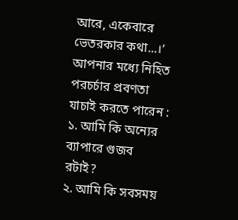আরে, একেবারে ভেতরকার কথা...।’
আপনার মধ্যে নিহিত পরচর্চার প্রবণতা যাচাই করতে পারেন :
১. আমি কি অন্যের ব্যাপারে গুজব রটাই?
২. আমি কি সবসময়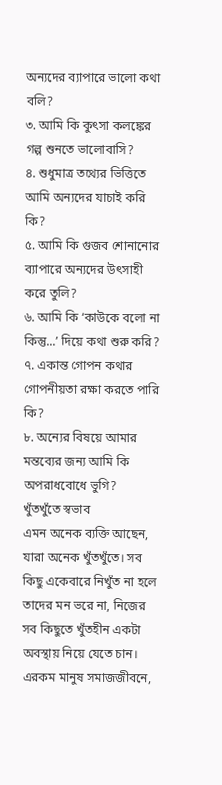অন্যদের ব্যাপারে ভালো কথা বলি?
৩. আমি কি কুৎসা কলঙ্কের গল্প শুনতে ভালোবাসি?
৪. শুধুমাত্র তথ্যের ভিত্তিতে আমি অন্যদের যাচাই করি কি?
৫. আমি কি গুজব শোনানোর ব্যাপারে অন্যদের উৎসাহী করে তুলি?
৬. আমি কি ‘কাউকে বলো না কিন্তু...’ দিয়ে কথা শুরু করি?
৭. একান্ত গোপন কথার গোপনীয়তা রক্ষা করতে পারি কি?
৮. অন্যের বিষয়ে আমার মন্তব্যের জন্য আমি কি অপরাধবোধে ভুগি?
খুঁতখুঁতে স্বভাব
এমন অনেক ব্যক্তি আছেন, যারা অনেক খুঁতখুঁতে। সব কিছু একেবারে নিখুঁত না হলে তাদের মন ভরে না, নিজের সব কিছুতে খুঁতহীন একটা অবস্থায় নিয়ে যেতে চান। এরকম মানুষ সমাজজীবনে,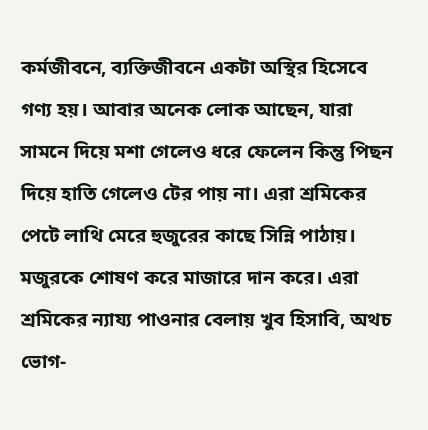কর্মজীবনে, ব্যক্তিজীবনে একটা অস্থির হিসেবে গণ্য হয়। আবার অনেক লোক আছেন, যারা সামনে দিয়ে মশা গেলেও ধরে ফেলেন কিন্তু পিছন দিয়ে হাতি গেলেও টের পায় না। এরা শ্রমিকের পেটে লাথি মেরে হুজুরের কাছে সিন্নি পাঠায়।
মজুরকে শোষণ করে মাজারে দান করে। এরা শ্রমিকের ন্যায্য পাওনার বেলায় খুব হিসাবি, অথচ ভোগ-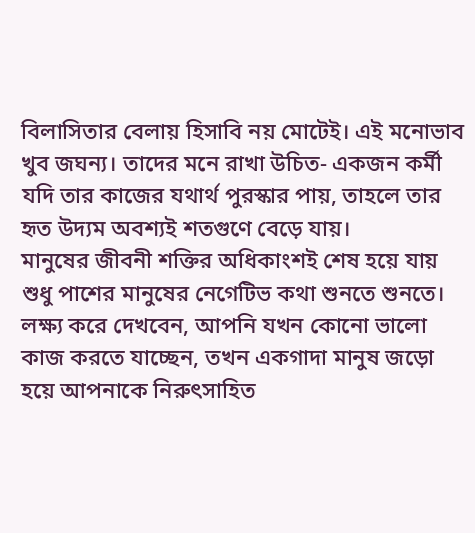বিলাসিতার বেলায় হিসাবি নয় মোটেই। এই মনোভাব খুব জঘন্য। তাদের মনে রাখা উচিত- একজন কর্মী যদি তার কাজের যথার্থ পুরস্কার পায়, তাহলে তার হৃত উদ্যম অবশ্যই শতগুণে বেড়ে যায়।
মানুষের জীবনী শক্তির অধিকাংশই শেষ হয়ে যায় শুধু পাশের মানুষের নেগেটিভ কথা শুনতে শুনতে। লক্ষ্য করে দেখবেন, আপনি যখন কোনো ভালো কাজ করতে যাচ্ছেন, তখন একগাদা মানুষ জড়ো হয়ে আপনাকে নিরুৎসাহিত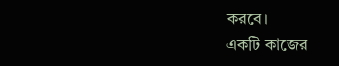করবে।
একটি কাজের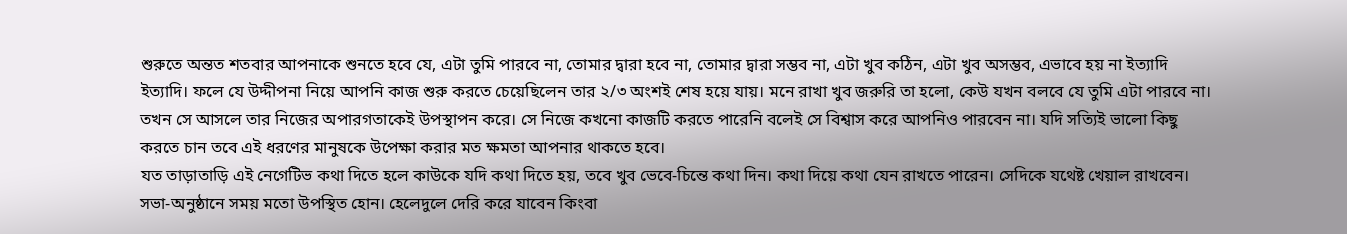শুরুতে অন্তত শতবার আপনাকে শুনতে হবে যে, এটা তুমি পারবে না, তোমার দ্বারা হবে না, তোমার দ্বারা সম্ভব না, এটা খুব কঠিন, এটা খুব অসম্ভব, এভাবে হয় না ইত্যাদি ইত্যাদি। ফলে যে উদ্দীপনা নিয়ে আপনি কাজ শুরু করতে চেয়েছিলেন তার ২/৩ অংশই শেষ হয়ে যায়। মনে রাখা খুব জরুরি তা হলো, কেউ যখন বলবে যে তুমি এটা পারবে না। তখন সে আসলে তার নিজের অপারগতাকেই উপস্থাপন করে। সে নিজে কখনো কাজটি করতে পারেনি বলেই সে বিশ্বাস করে আপনিও পারবেন না। যদি সত্যিই ভালো কিছু করতে চান তবে এই ধরণের মানুষকে উপেক্ষা করার মত ক্ষমতা আপনার থাকতে হবে।
যত তাড়াতাড়ি এই নেগেটিভ কথা দিতে হলে কাউকে যদি কথা দিতে হয়, তবে খুব ভেবে-চিন্তে কথা দিন। কথা দিয়ে কথা যেন রাখতে পারেন। সেদিকে যথেষ্ট খেয়াল রাখবেন। সভা-অনুষ্ঠানে সময় মতো উপস্থিত হোন। হেলেদুলে দেরি করে যাবেন কিংবা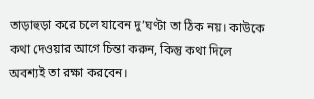তাড়াহুড়া করে চলে যাবেন দু’ঘণ্টা তা ঠিক নয়। কাউকে কথা দেওয়ার আগে চিন্তা করুন, কিন্তু কথা দিলে অবশ্যই তা রক্ষা করবেন।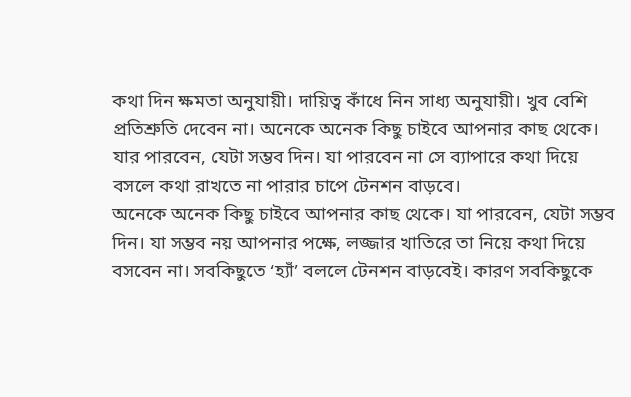কথা দিন ক্ষমতা অনুযায়ী। দায়িত্ব কাঁধে নিন সাধ্য অনুযায়ী। খুব বেশি প্রতিশ্রুতি দেবেন না। অনেকে অনেক কিছু চাইবে আপনার কাছ থেকে। যার পারবেন, যেটা সম্ভব দিন। যা পারবেন না সে ব্যাপারে কথা দিয়ে বসলে কথা রাখতে না পারার চাপে টেনশন বাড়বে।
অনেকে অনেক কিছু চাইবে আপনার কাছ থেকে। যা পারবেন, যেটা সম্ভব দিন। যা সম্ভব নয় আপনার পক্ষে, লজ্জার খাতিরে তা নিয়ে কথা দিয়ে বসবেন না। সবকিছুতে ‘হ্যাঁ’ বললে টেনশন বাড়বেই। কারণ সবকিছুকে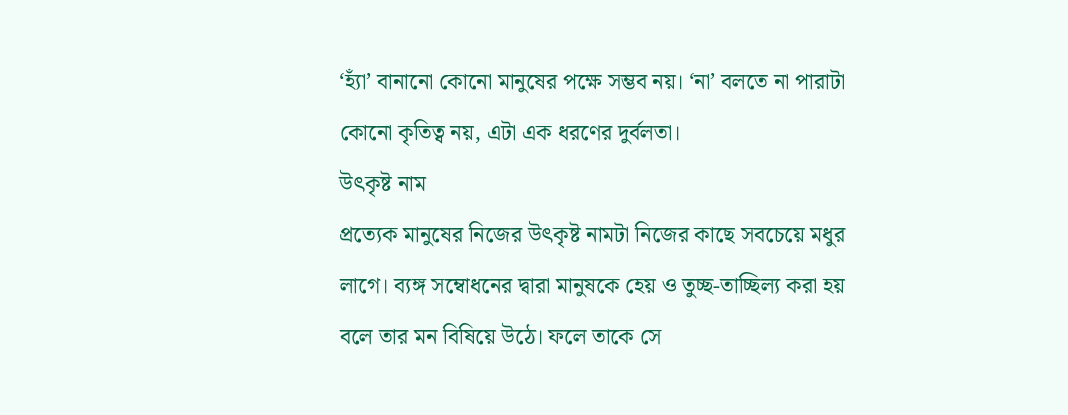‘হ্যাঁ’ বানানো কোনো মানুষের পক্ষে সম্ভব নয়। ‘না’ বলতে না পারাটা কোনো কৃতিত্ব নয়, এটা এক ধরণের দুর্বলতা।
উৎকৃষ্ট নাম
প্রত্যেক মানুষের নিজের উৎকৃষ্ট নামটা নিজের কাছে সবচেয়ে মধুর লাগে। ব্যঙ্গ সম্বোধনের দ্বারা মানুষকে হেয় ও তুচ্ছ-তাচ্ছিল্য করা হয় বলে তার মন বিষিয়ে উঠে। ফলে তাকে সে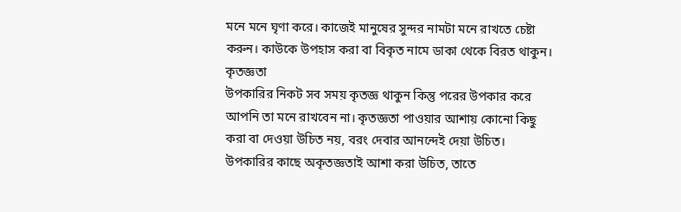মনে মনে ঘৃণা করে। কাজেই মানুষের সুন্দর নামটা মনে রাখতে চেষ্টা করুন। কাউকে উপহাস করা বা বিকৃত নামে ডাকা থেকে বিরত থাকুন।
কৃতজ্ঞতা
উপকারির নিকট সব সময় কৃতজ্ঞ থাকুন কিন্তু পরের উপকার করে আপনি তা মনে রাখবেন না। কৃতজ্ঞতা পাওয়ার আশায় কোনো কিছু করা বা দেওয়া উচিত নয়, বরং দেবার আনন্দেই দেয়া উচিত। উপকারির কাছে অকৃতজ্ঞতাই আশা করা উচিত, তাতে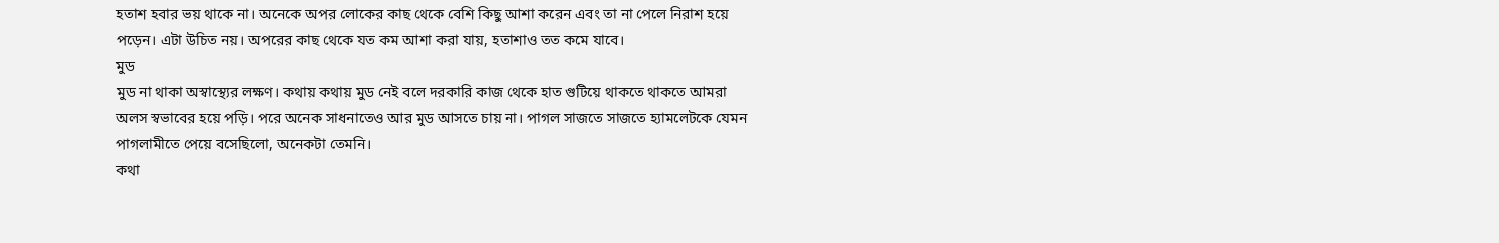হতাশ হবার ভয় থাকে না। অনেকে অপর লোকের কাছ থেকে বেশি কিছু আশা করেন এবং তা না পেলে নিরাশ হয়ে পড়েন। এটা উচিত নয়। অপরের কাছ থেকে যত কম আশা করা যায়, হতাশাও তত কমে যাবে।
মুড
মুড না থাকা অস্বাস্থ্যের লক্ষণ। কথায় কথায় মুড নেই বলে দরকারি কাজ থেকে হাত গুটিয়ে থাকতে থাকতে আমরা অলস স্বভাবের হয়ে পড়ি। পরে অনেক সাধনাতেও আর মুড আসতে চায় না। পাগল সাজতে সাজতে হ্যামলেটকে যেমন পাগলামীতে পেয়ে বসেছিলো, অনেকটা তেমনি।
কথা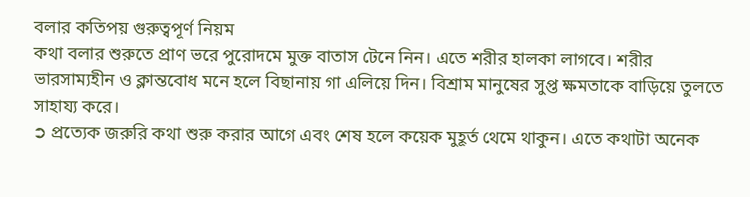বলার কতিপয় গুরুত্বপূর্ণ নিয়ম
কথা বলার শুরুতে প্রাণ ভরে পুরোদমে মুক্ত বাতাস টেনে নিন। এতে শরীর হালকা লাগবে। শরীর ভারসাম্যহীন ও ক্লান্তবোধ মনে হলে বিছানায় গা এলিয়ে দিন। বিশ্রাম মানুষের সুপ্ত ক্ষমতাকে বাড়িয়ে তুলতে সাহায্য করে।
➲ প্রত্যেক জরুরি কথা শুরু করার আগে এবং শেষ হলে কয়েক মুহূর্ত থেমে থাকুন। এতে কথাটা অনেক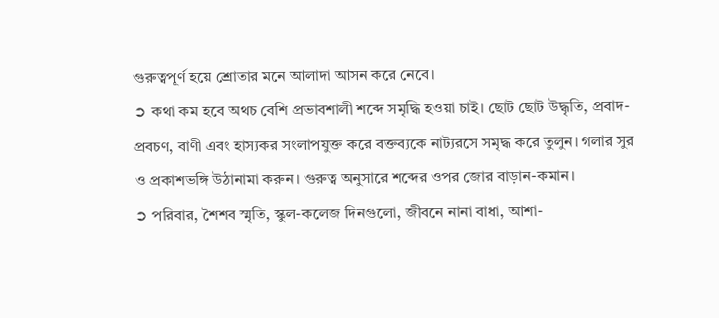গুরুত্বপূর্ণ হয়ে শ্রোতার মনে আলাদা আসন করে নেবে।
➲ কথা কম হবে অথচ বেশি প্রভাবশালী শব্দে সমৃদ্ধি হওয়া চাই। ছোট ছোট উদ্ধৃতি, প্রবাদ-প্রবচণ, বাণী এবং হাস্যকর সংলাপযুক্ত করে বক্তব্যকে নাট্যরসে সমৃদ্ধ করে তুলুন। গলার সুর ও প্রকাশভঙ্গি উঠানামা করুন। গুরুত্ব অনুসারে শব্দের ওপর জোর বাড়ান-কমান।
➲ পরিবার, শৈশব স্মৃতি, স্কুল-কলেজ দিনগুলো, জীবনে নানা বাধা, আশা-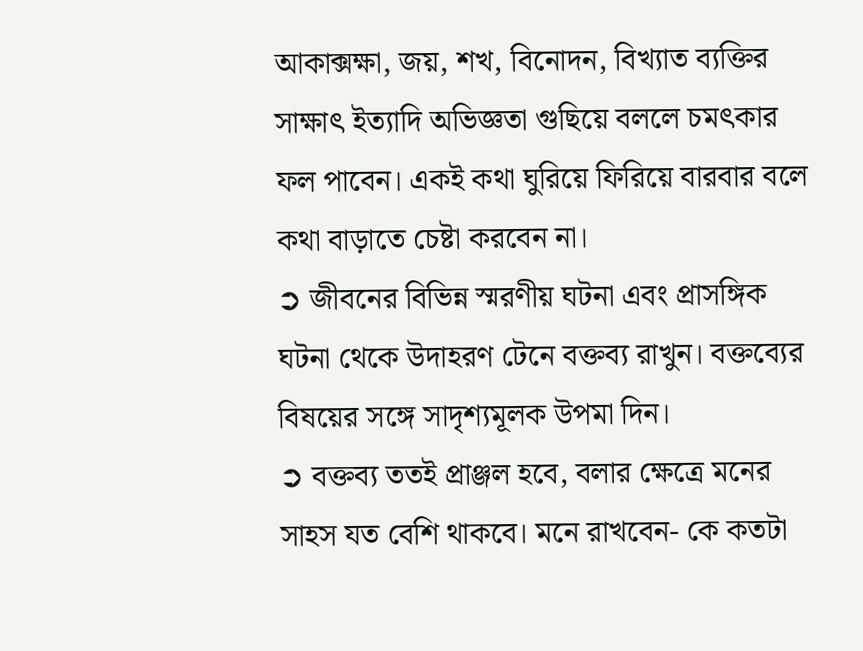আকাক্সক্ষা, জয়, শখ, বিনোদন, বিখ্যাত ব্যক্তির সাক্ষাৎ ইত্যাদি অভিজ্ঞতা গুছিয়ে বললে চমৎকার ফল পাবেন। একই কথা ঘুরিয়ে ফিরিয়ে বারবার বলে কথা বাড়াতে চেষ্টা করবেন না।
➲ জীবনের বিভিন্ন স্মরণীয় ঘটনা এবং প্রাসঙ্গিক ঘটনা থেকে উদাহরণ টেনে বক্তব্য রাখুন। বক্তব্যের বিষয়ের সঙ্গে সাদৃশ্যমূলক উপমা দিন।
➲ বক্তব্য ততই প্রাঞ্জল হবে, বলার ক্ষেত্রে মনের সাহস যত বেশি থাকবে। মনে রাখবেন- কে কতটা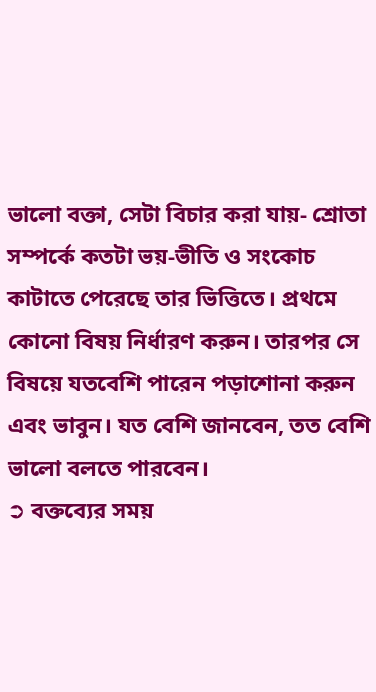ভালো বক্তা, সেটা বিচার করা যায়- শ্রোতা সম্পর্কে কতটা ভয়-ভীতি ও সংকোচ কাটাতে পেরেছে তার ভিত্তিতে। প্রথমে কোনো বিষয় নির্ধারণ করুন। তারপর সে বিষয়ে যতবেশি পারেন পড়াশোনা করুন এবং ভাবুন। যত বেশি জানবেন, তত বেশি ভালো বলতে পারবেন।
➲ বক্তব্যের সময়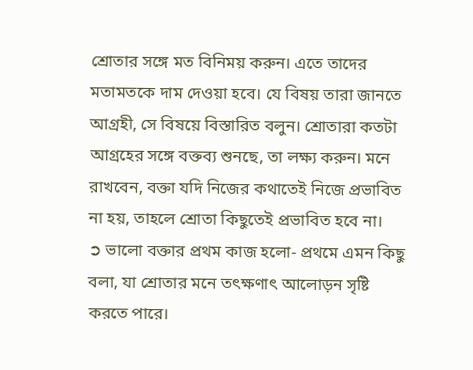শ্রোতার সঙ্গে মত বিনিময় করুন। এতে তাদের মতামতকে দাম দেওয়া হবে। যে বিষয় তারা জানতে আগ্রহী, সে বিষয়ে বিস্তারিত বলুন। শ্রোতারা কতটা আগ্রহের সঙ্গে বক্তব্য শুনছে, তা লক্ষ্য করুন। মনে রাখবেন, বক্তা যদি নিজের কথাতেই নিজে প্রভাবিত না হয়, তাহলে শ্রোতা কিছুতেই প্রভাবিত হবে না।
➲ ভালো বক্তার প্রথম কাজ হলো- প্রথমে এমন কিছু বলা, যা শ্রোতার মনে তৎক্ষণাৎ আলোড়ন সৃষ্টি করতে পারে।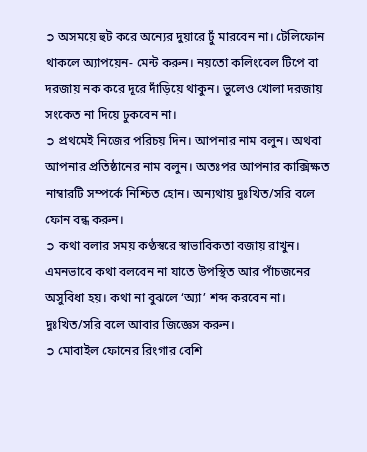➲ অসময়ে হুট করে অন্যের দুয়ারে ঢুঁ মারবেন না। টেলিফোন থাকলে অ্যাপয়েন- মেন্ট করুন। নয়তো কলিংবেল টিপে বা দরজায় নক করে দূরে দাঁড়িয়ে থাকুন। ভুলেও খোলা দরজায় সংকেত না দিয়ে ঢুকবেন না।
➲ প্রথমেই নিজের পরিচয় দিন। আপনার নাম বলুন। অথবা আপনার প্রতিষ্ঠানের নাম বলুন। অতঃপর আপনার কাক্সিক্ষত নাম্বারটি সম্পর্কে নিশ্চিত হোন। অন্যথায় দুঃখিত/সরি বলে ফোন বন্ধ করুন।
➲ কথা বলার সময় কণ্ঠস্বরে স্বাভাবিকতা বজায় রাখুন। এমনভাবে কথা বলবেন না যাতে উপস্থিত আর পাঁচজনের অসুবিধা হয়। কথা না বুঝলে ‘অ্যা’ শব্দ করবেন না। দুঃখিত/সরি বলে আবার জিজ্ঞেস করুন।
➲ মোবাইল ফোনের রিংগার বেশি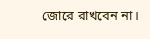জোরে রাখবেন না।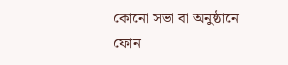কোনো সভা বা অনুষ্ঠানে ফোন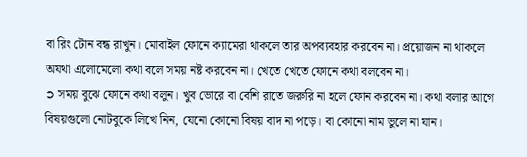বা রিং টোন বন্ধ রাখুন। মোবাইল ফোনে ক্যামেরা থাকলে তার অপব্যবহার করবেন না। প্রয়োজন না থাকলে অযথা এলোমেলো কথা বলে সময় নষ্ট করবেন না। খেতে খেতে ফোনে কথা বলবেন না।
➲ সময় বুঝে ফোনে কথা বলুন। খুব ভোরে বা বেশি রাতে জরুরি না হলে ফোন করবেন না। কথা বলার আগে বিষয়গুলো নোটবুকে লিখে নিন, যেনো কোনো বিষয় বাদ না পড়ে। বা কোনো নাম ভুলে না যান।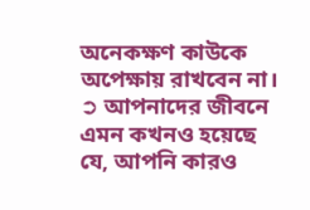অনেকক্ষণ কাউকে অপেক্ষায় রাখবেন না।
➲ আপনাদের জীবনে এমন কখনও হয়েছে যে, আপনি কারও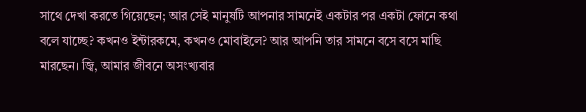সাথে দেখা করতে গিয়েছেন; আর সেই মানুষটি আপনার সামনেই একটার পর একটা ফোনে কথা বলে যাচ্ছে? কখনও ইন্টারকমে, কখনও মোবাইলে? আর আপনি তার সামনে বসে বসে মাছি মারছেন। জ্বি, আমার জীবনে অসংখ্যবার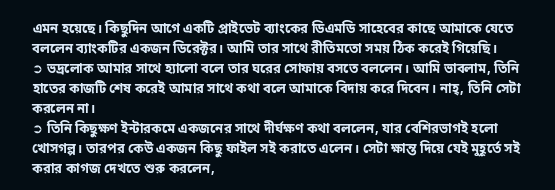এমন হয়েছে। কিছুদিন আগে একটি প্রাইভেট ব্যাংকের ডিএমডি সাহেবের কাছে আমাকে যেতে বললেন ব্যাংকটির একজন ডিরেক্টর। আমি তার সাথে রীতিমতো সময় ঠিক করেই গিয়েছি।
➲ ভদ্রলোক আমার সাথে হ্যালো বলে তার ঘরের সোফায় বসতে বললেন। আমি ভাবলাম, তিনি হাতের কাজটি শেষ করেই আমার সাথে কথা বলে আমাকে বিদায় করে দিবেন। নাহ্, তিনি সেটা করলেন না।
➲ তিনি কিছুক্ষণ ইন্টারকমে একজনের সাথে দীর্ঘক্ষণ কথা বললেন, যার বেশিরভাগই হলো খোসগল্প। তারপর কেউ একজন কিছু ফাইল সই করাতে এলেন। সেটা ক্ষান্ত দিয়ে যেই মুহূর্তে সই করার কাগজ দেখতে শুরু করলেন,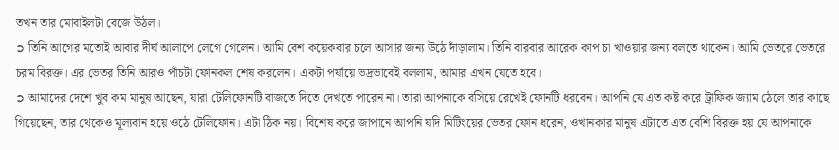তখন তার মোবাইলটা বেজে উঠল।
➲ তিনি আগের মতোই আবার দীর্ঘ আলাপে লেগে গেলেন। আমি বেশ কয়েকবার চলে আসার জন্য উঠে দাঁড়ালাম। তিনি বারবার আরেক কাপ চা খাওয়ার জন্য বলতে থাকেন। আমি ভেতরে ভেতরে চরম বিরক্ত। এর ভেতর তিনি আরও পাঁচটা ফোনকল শেষ করলেন। একটা পর্যায়ে ভদ্রভাবেই বললাম, আমার এখন যেতে হবে।
➲ আমাদের দেশে খুব কম মানুষ আছেন, যারা টেলিফোনটি বাজতে দিতে দেখতে পারেন না। তারা আপনাকে বসিয়ে রেখেই ফোনটি ধরবেন। আপনি যে এত কষ্ট করে ট্রাফিক জ্যাম ঠেলে তার কাছে গিয়েছেন, তার থেকেও মূল্যবান হয়ে ওঠে টেলিফোন। এটা ঠিক নয়। বিশেষ করে জাপানে আপনি যদি মিটিংয়ের ভেতর ফোন ধরেন, ওখানকার মানুষ এটাতে এত বেশি বিরক্ত হয় যে আপনাকে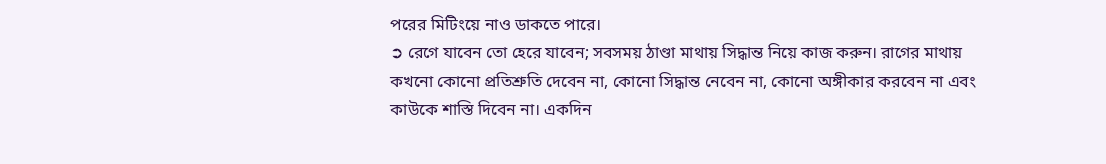পরের মিটিংয়ে নাও ডাকতে পারে।
➲ রেগে যাবেন তো হেরে যাবেন; সবসময় ঠাণ্ডা মাথায় সিদ্ধান্ত নিয়ে কাজ করুন। রাগের মাথায় কখনো কোনো প্রতিশ্রুতি দেবেন না, কোনো সিদ্ধান্ত নেবেন না, কোনো অঙ্গীকার করবেন না এবং কাউকে শাস্তি দিবেন না। একদিন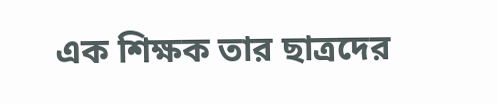এক শিক্ষক তার ছাত্রদের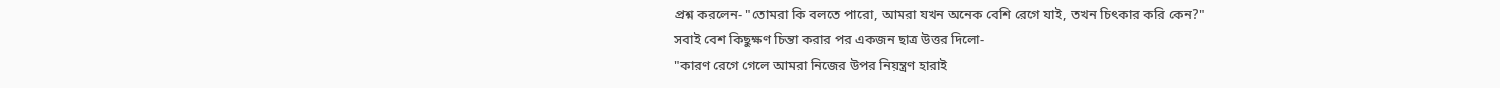প্রশ্ন করলেন- "তোমরা কি বলতে পারো, আমরা যখন অনেক বেশি রেগে যাই, তখন চিৎকার করি কেন?"
সবাই বেশ কিছুক্ষণ চিন্তা করার পর একজন ছাত্র উত্তর দিলো-
"কারণ রেগে গেলে আমরা নিজের উপর নিয়ন্ত্রণ হারাই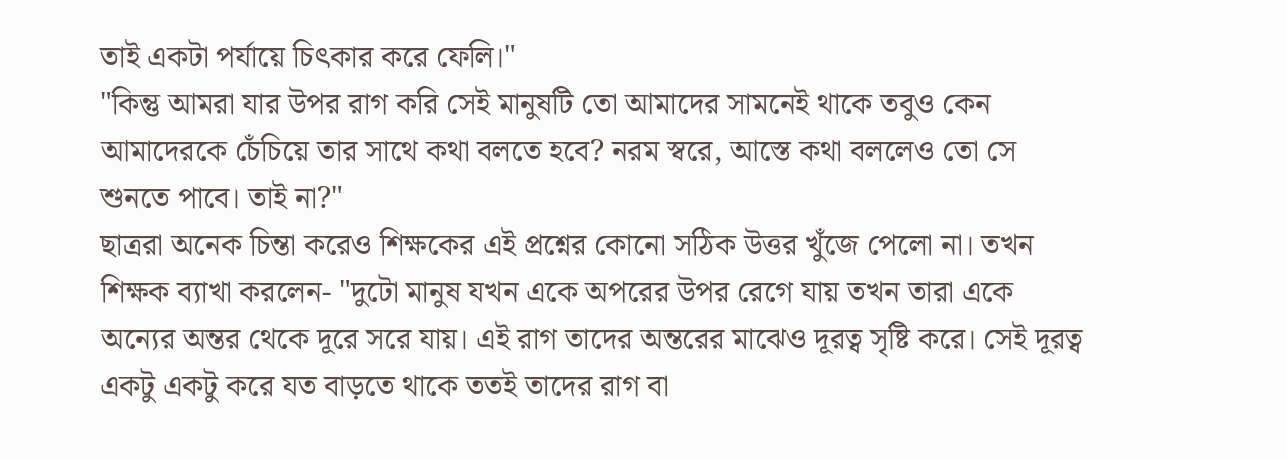তাই একটা পর্যায়ে চিৎকার করে ফেলি।"
"কিন্তু আমরা যার উপর রাগ করি সেই মানুষটি তো আমাদের সামনেই থাকে তবুও কেন আমাদেরকে চেঁচিয়ে তার সাথে কথা বলতে হবে? নরম স্বরে, আস্তে কথা বললেও তো সে শুনতে পাবে। তাই না?"
ছাত্ররা অনেক চিন্তা করেও শিক্ষকের এই প্রশ্নের কোনো সঠিক উত্তর খুঁজে পেলো না। তখন শিক্ষক ব্যাখা করলেন- "দুটো মানুষ যখন একে অপরের উপর রেগে যায় তখন তারা একে অন্যের অন্তর থেকে দূরে সরে যায়। এই রাগ তাদের অন্তরের মাঝেও দূরত্ব সৃষ্টি করে। সেই দূরত্ব একটু একটু করে যত বাড়তে থাকে ততই তাদের রাগ বা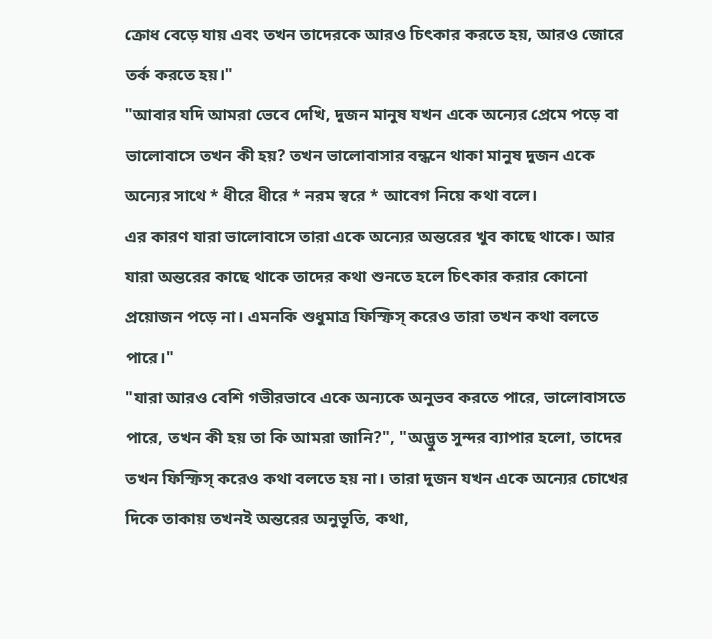ক্রোধ বেড়ে যায় এবং তখন তাদেরকে আরও চিৎকার করতে হয়, আরও জোরে তর্ক করতে হয়।"
"আবার যদি আমরা ভেবে দেখি, দুজন মানুষ যখন একে অন্যের প্রেমে পড়ে বা ভালোবাসে তখন কী হয়? তখন ভালোবাসার বন্ধনে থাকা মানুষ দুজন একে অন্যের সাথে * ধীরে ধীরে * নরম স্বরে * আবেগ নিয়ে কথা বলে।
এর কারণ যারা ভালোবাসে তারা একে অন্যের অন্তরের খুব কাছে থাকে। আর যারা অন্তরের কাছে থাকে তাদের কথা শুনতে হলে চিৎকার করার কোনো প্রয়োজন পড়ে না। এমনকি শুধুমাত্র ফিস্ফিস্ করেও তারা তখন কথা বলতে পারে।"
"যারা আরও বেশি গভীরভাবে একে অন্যকে অনুভব করতে পারে, ভালোবাসতে পারে, তখন কী হয় তা কি আমরা জানি?", "অদ্ভুত সুন্দর ব্যাপার হলো, তাদের তখন ফিস্ফিস্ করেও কথা বলতে হয় না। তারা দুজন যখন একে অন্যের চোখের দিকে তাকায় তখনই অন্তরের অনুভূতি, কথা,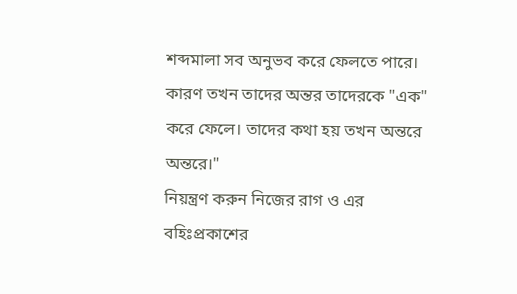শব্দমালা সব অনুভব করে ফেলতে পারে। কারণ তখন তাদের অন্তর তাদেরকে "এক" করে ফেলে। তাদের কথা হয় তখন অন্তরে অন্তরে।"
নিয়ন্ত্রণ করুন নিজের রাগ ও এর বহিঃপ্রকাশের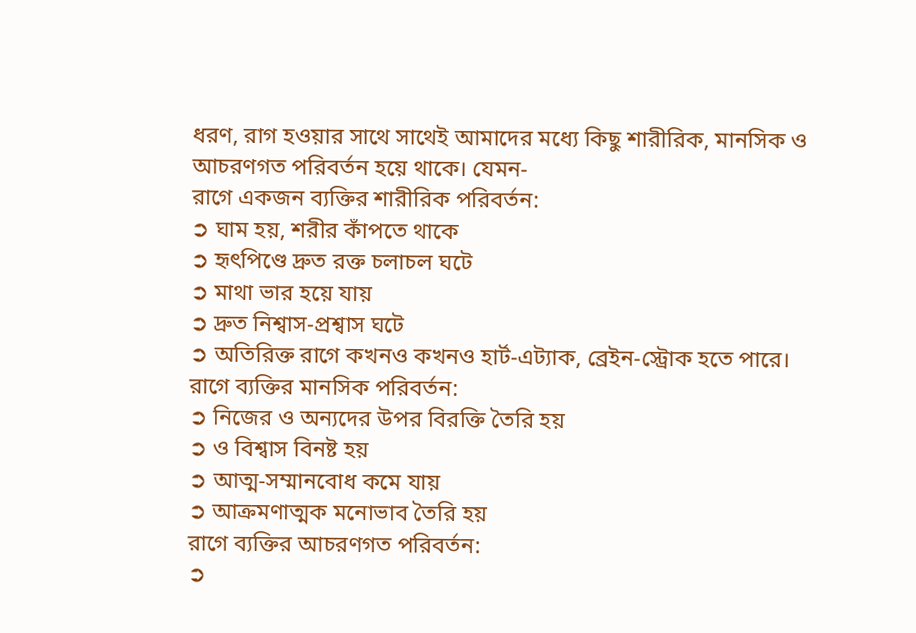ধরণ, রাগ হওয়ার সাথে সাথেই আমাদের মধ্যে কিছু শারীরিক, মানসিক ও আচরণগত পরিবর্তন হয়ে থাকে। যেমন-
রাগে একজন ব্যক্তির শারীরিক পরিবর্তন:
➲ ঘাম হয়, শরীর কাঁপতে থাকে
➲ হৃৎপিণ্ডে দ্রুত রক্ত চলাচল ঘটে
➲ মাথা ভার হয়ে যায়
➲ দ্রুত নিশ্বাস-প্রশ্বাস ঘটে
➲ অতিরিক্ত রাগে কখনও কখনও হার্ট-এট্যাক, ব্রেইন-স্ট্রোক হতে পারে।
রাগে ব্যক্তির মানসিক পরিবর্তন:
➲ নিজের ও অন্যদের উপর বিরক্তি তৈরি হয়
➲ ও বিশ্বাস বিনষ্ট হয়
➲ আত্ম-সম্মানবোধ কমে যায়
➲ আক্রমণাত্মক মনোভাব তৈরি হয়
রাগে ব্যক্তির আচরণগত পরিবর্তন:
➲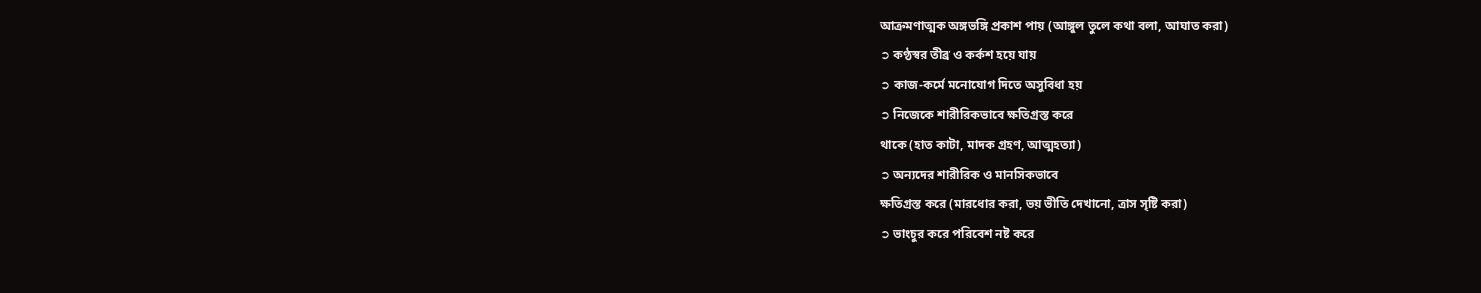আক্রমণাত্মক অঙ্গভঙ্গি প্রকাশ পায় (আঙ্গুল তুলে কথা বলা, আঘাত করা)
➲ কণ্ঠস্বর তীব্র ও কর্কশ হয়ে যায়
➲ কাজ-কর্মে মনোযোগ দিতে অসুবিধা হয়
➲ নিজেকে শারীরিকভাবে ক্ষতিগ্রস্ত করে
থাকে (হাত কাটা, মাদক গ্রহণ, আত্মহত্যা)
➲ অন্যদের শারীরিক ও মানসিকভাবে
ক্ষতিগ্রস্ত করে (মারধোর করা, ভয় ভীতি দেখানো, ত্রাস সৃষ্টি করা)
➲ ভাংচুর করে পরিবেশ নষ্ট করে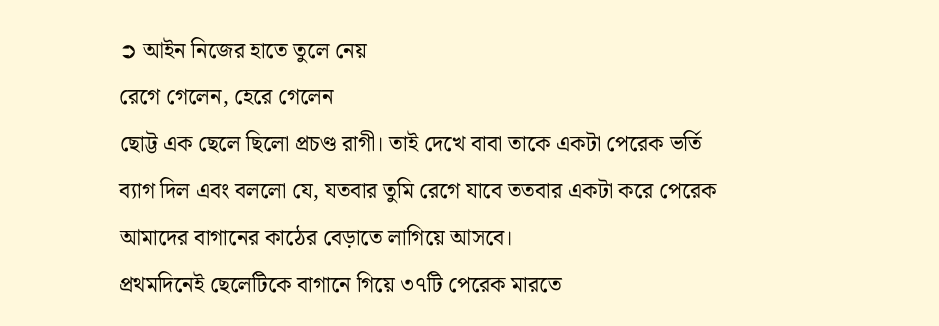➲ আইন নিজের হাতে তুলে নেয়
রেগে গেলেন, হেরে গেলেন
ছোট্ট এক ছেলে ছিলো প্রচণ্ড রাগী। তাই দেখে বাবা তাকে একটা পেরেক ভর্তি ব্যাগ দিল এবং বললো যে, যতবার তুমি রেগে যাবে ততবার একটা করে পেরেক আমাদের বাগানের কাঠের বেড়াতে লাগিয়ে আসবে।
প্রথমদিনেই ছেলেটিকে বাগানে গিয়ে ৩৭টি পেরেক মারতে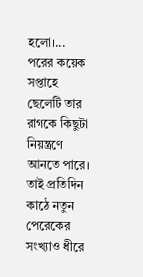হলো।...
পরের কয়েক সপ্তাহে ছেলেটি তার রাগকে কিছুটা নিয়ন্ত্রণে আনতে পারে। তাই প্রতিদিন কাঠে নতুন পেরেকের সংখ্যাও ধীরে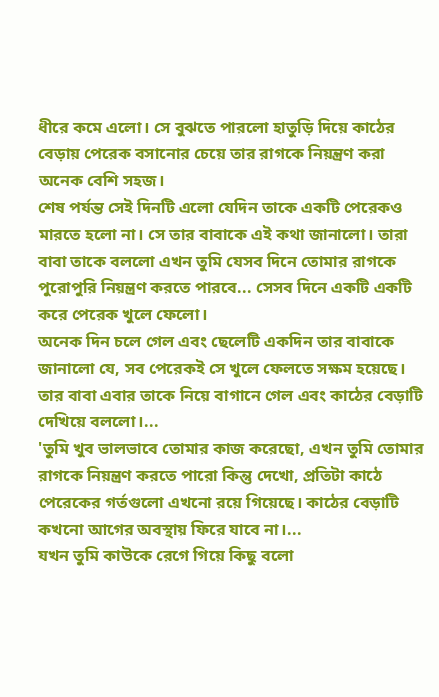ধীরে কমে এলো। সে বুঝতে পারলো হাতুড়ি দিয়ে কাঠের বেড়ায় পেরেক বসানোর চেয়ে তার রাগকে নিয়ন্ত্রণ করা অনেক বেশি সহজ।
শেষ পর্যন্ত সেই দিনটি এলো যেদিন তাকে একটি পেরেকও মারতে হলো না। সে তার বাবাকে এই কথা জানালো। তারা বাবা তাকে বললো এখন তুমি যেসব দিনে তোমার রাগকে পুরোপুরি নিয়ন্ত্রণ করতে পারবে... সেসব দিনে একটি একটি করে পেরেক খুলে ফেলো।
অনেক দিন চলে গেল এবং ছেলেটি একদিন তার বাবাকে জানালো যে, সব পেরেকই সে খুলে ফেলতে সক্ষম হয়েছে।
তার বাবা এবার তাকে নিয়ে বাগানে গেল এবং কাঠের বেড়াটি দেখিয়ে বললো।...
'তুমি খুব ভালভাবে তোমার কাজ করেছো, এখন তুমি তোমার রাগকে নিয়ন্ত্রণ করতে পারো কিন্তু দেখো, প্রতিটা কাঠে পেরেকের গর্তগুলো এখনো রয়ে গিয়েছে। কাঠের বেড়াটি কখনো আগের অবস্থায় ফিরে যাবে না।...
যখন তুমি কাউকে রেগে গিয়ে কিছু বলো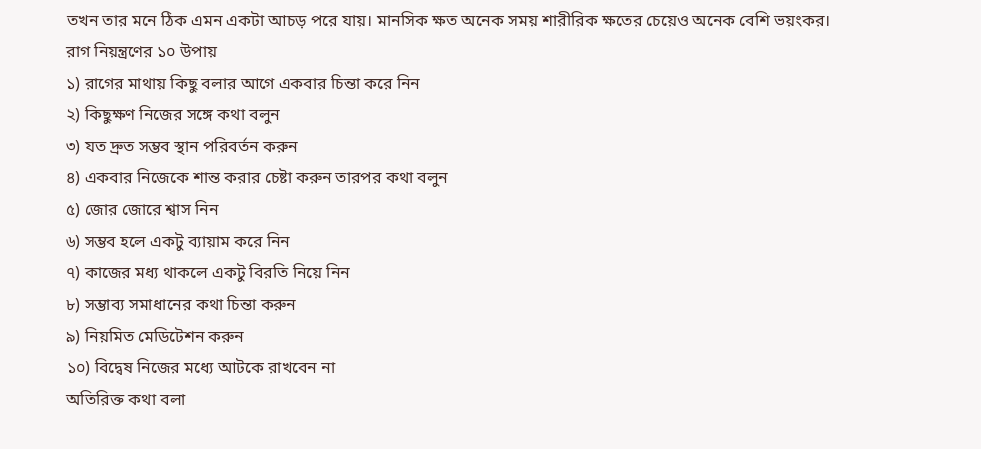তখন তার মনে ঠিক এমন একটা আচড় পরে যায়। মানসিক ক্ষত অনেক সময় শারীরিক ক্ষতের চেয়েও অনেক বেশি ভয়ংকর।
রাগ নিয়ন্ত্রণের ১০ উপায়
১) রাগের মাথায় কিছু বলার আগে একবার চিন্তা করে নিন
২) কিছুক্ষণ নিজের সঙ্গে কথা বলুন
৩) যত দ্রুত সম্ভব স্থান পরিবর্তন করুন
৪) একবার নিজেকে শান্ত করার চেষ্টা করুন তারপর কথা বলুন
৫) জোর জোরে শ্বাস নিন
৬) সম্ভব হলে একটু ব্যায়াম করে নিন
৭) কাজের মধ্য থাকলে একটু বিরতি নিয়ে নিন
৮) সম্ভাব্য সমাধানের কথা চিন্তা করুন
৯) নিয়মিত মেডিটেশন করুন
১০) বিদ্বেষ নিজের মধ্যে আটকে রাখবেন না
অতিরিক্ত কথা বলা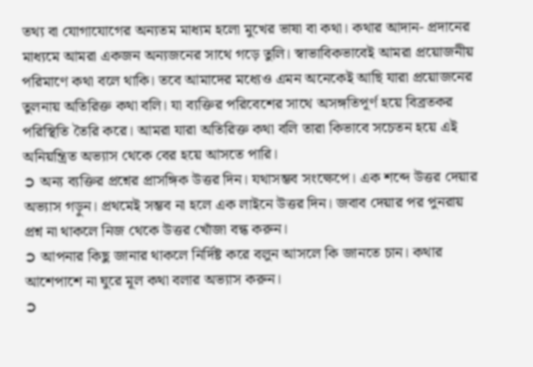তথ্য বা যোগাযোগের অন্যতম মাধ্যম হলো মুখের ভাষা বা কথা। কথার আদান- প্রদানের মাধ্যমে আমরা একজন অন্যজনের সাথে গড়ে তুলি। স্বাভাবিকভাবেই আমরা প্রয়োজনীয় পরিমাণে কথা বলে থাকি। তবে আমাদের মধ্যেও এমন অনেকেই আছি যারা প্রয়োজনের তুলনায় অতিরিক্ত কথা বলি। যা ব্যক্তির পরিবেশের সাথে অসঙ্গতিপূর্ণ হয়ে বিব্রতকর পরিস্থিতি তৈরি করে। আমরা যারা অতিরিক্ত কথা বলি তারা কিভাবে সচেতন হয়ে এই অনিয়ন্ত্রিত অভ্যাস থেকে বের হয়ে আসতে পারি।
➲ অন্য ব্যক্তির প্রশ্নের প্রাসঙ্গিক উত্তর দিন। যথাসম্ভব সংক্ষেপে। এক শব্দে উত্তর দেয়ার অভ্যাস গড়ুন। প্রথমেই সম্ভব না হলে এক লাইনে উত্তর দিন। জবাব দেয়ার পর পুনরায় প্রশ্ন না থাকলে নিজ থেকে উত্তর খোঁজা বন্ধ করুন।
➲ আপনার কিছু জানার থাকলে নির্দিষ্ট করে বলুন আসলে কি জানতে চান। কথার আশেপাশে না ঘুরে মূল কথা বলার অভ্যাস করুন।
➲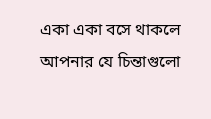একা একা বসে থাকলে আপনার যে চিন্তাগুলো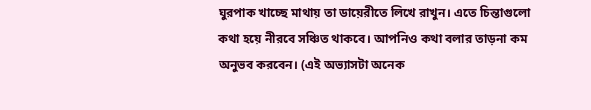ঘুরপাক খাচ্ছে মাথায় তা ডায়েরীতে লিখে রাখুন। এতে চিন্তাগুলো কথা হয়ে নীরবে সঞ্চিত থাকবে। আপনিও কথা বলার তাড়না কম অনুভব করবেন। (এই অভ্যাসটা অনেক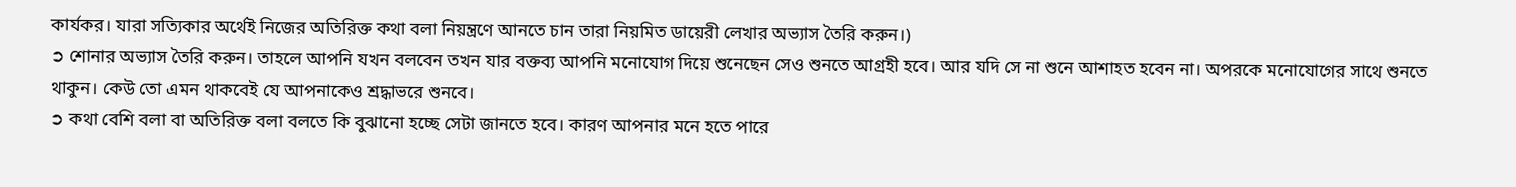কার্যকর। যারা সত্যিকার অর্থেই নিজের অতিরিক্ত কথা বলা নিয়ন্ত্রণে আনতে চান তারা নিয়মিত ডায়েরী লেখার অভ্যাস তৈরি করুন।)
➲ শোনার অভ্যাস তৈরি করুন। তাহলে আপনি যখন বলবেন তখন যার বক্তব্য আপনি মনোযোগ দিয়ে শুনেছেন সেও শুনতে আগ্রহী হবে। আর যদি সে না শুনে আশাহত হবেন না। অপরকে মনোযোগের সাথে শুনতে থাকুন। কেউ তো এমন থাকবেই যে আপনাকেও শ্রদ্ধাভরে শুনবে।
➲ কথা বেশি বলা বা অতিরিক্ত বলা বলতে কি বুঝানো হচ্ছে সেটা জানতে হবে। কারণ আপনার মনে হতে পারে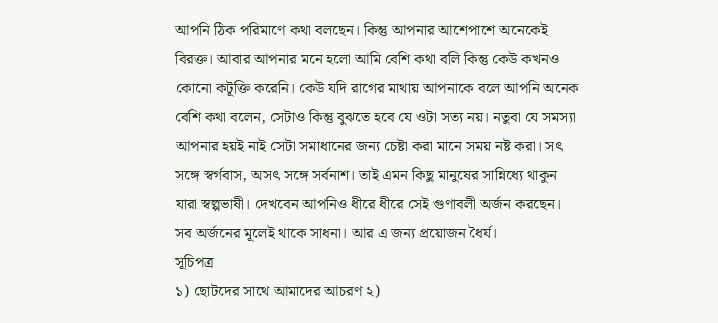আপনি ঠিক পরিমাণে কথা বলছেন। কিন্তু আপনার আশেপাশে অনেকেই বিরক্ত। আবার আপনার মনে হলো আমি বেশি কথা বলি কিন্তু কেউ কখনও কোনো কটূক্তি করেনি। কেউ যদি রাগের মাথায় আপনাকে বলে আপনি অনেক বেশি কথা বলেন, সেটাও কিন্তু বুঝতে হবে যে ওটা সত্য নয়। নতুবা যে সমস্যা আপনার হয়ই নাই সেটা সমাধানের জন্য চেষ্টা করা মানে সময় নষ্ট করা। সৎ সঙ্গে স্বর্গবাস, অসৎ সঙ্গে সর্বনাশ। তাই এমন কিছু মানুষের সান্নিধ্যে থাকুন যারা স্বল্পভাষী। দেখবেন আপনিও ধীরে ধীরে সেই গুণাবলী অর্জন করছেন। সব অর্জনের মূলেই থাকে সাধনা। আর এ জন্য প্রয়োজন ধৈর্য।
সূচিপত্র
১) ছোটদের সাথে আমাদের আচরণ ২)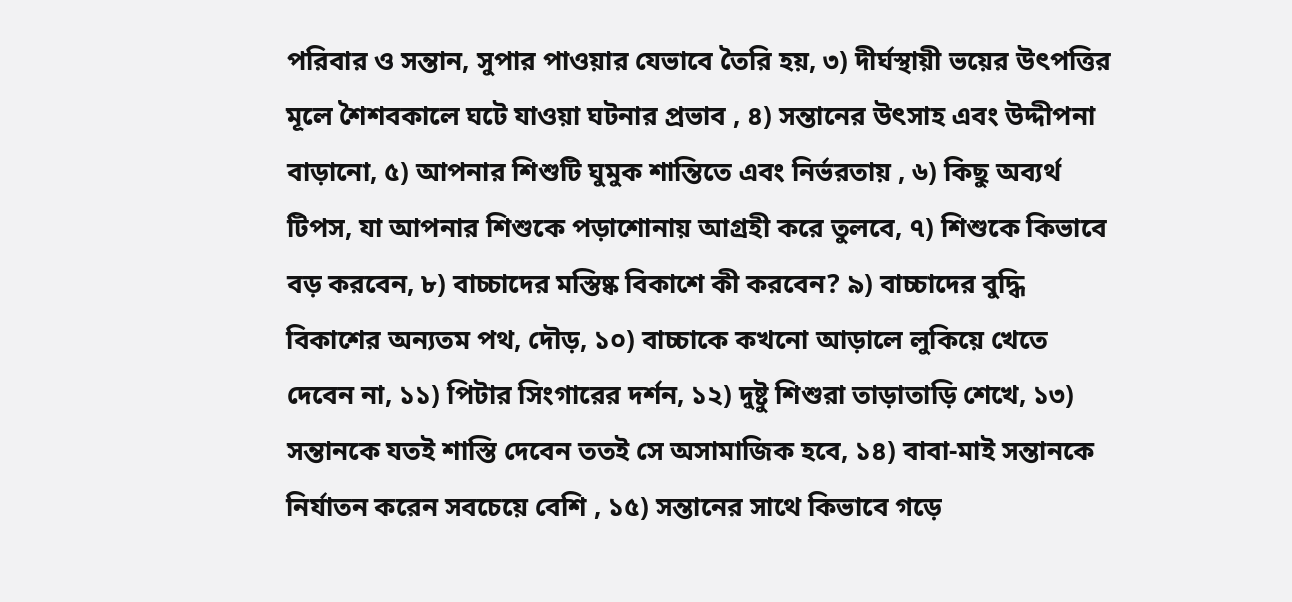পরিবার ও সন্তান, সুপার পাওয়ার যেভাবে তৈরি হয়, ৩) দীর্ঘস্থায়ী ভয়ের উৎপত্তির মূলে শৈশবকালে ঘটে যাওয়া ঘটনার প্রভাব , ৪) সন্তানের উৎসাহ এবং উদ্দীপনা বাড়ানো, ৫) আপনার শিশুটি ঘুমুক শান্তিতে এবং নির্ভরতায় , ৬) কিছু অব্যর্থ টিপস, যা আপনার শিশুকে পড়াশোনায় আগ্রহী করে তুলবে, ৭) শিশুকে কিভাবে বড় করবেন, ৮) বাচ্চাদের মস্তিষ্ক বিকাশে কী করবেন? ৯) বাচ্চাদের বুদ্ধি বিকাশের অন্যতম পথ, দৌড়, ১০) বাচ্চাকে কখনো আড়ালে লুকিয়ে খেতে দেবেন না, ১১) পিটার সিংগারের দর্শন, ১২) দুষ্টু শিশুরা তাড়াতাড়ি শেখে, ১৩) সন্তানকে যতই শাস্তি দেবেন ততই সে অসামাজিক হবে, ১৪) বাবা-মাই সন্তানকে নির্যাতন করেন সবচেয়ে বেশি , ১৫) সন্তানের সাথে কিভাবে গড়ে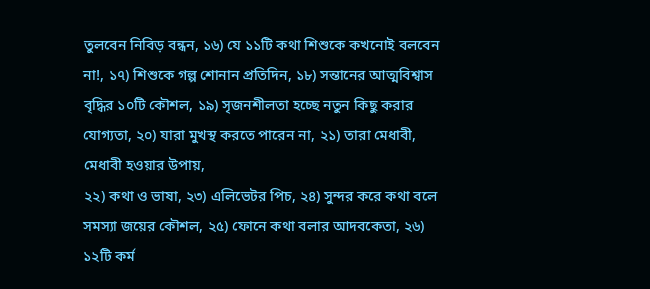তুলবেন নিবিড় বন্ধন, ১৬) যে ১১টি কথা শিশুকে কখনোই বলবেন না!, ১৭) শিশুকে গল্প শোনান প্রতিদিন, ১৮) সন্তানের আত্মবিশ্বাস বৃদ্ধির ১০টি কৌশল, ১৯) সৃজনশীলতা হচ্ছে নতুন কিছু করার যোগ্যতা, ২০) যারা মুখস্থ করতে পারেন না, ২১) তারা মেধাবী, মেধাবী হওয়ার উপায়,
২২) কথা ও ভাষা, ২৩) এলিভেটর পিচ, ২৪) সুন্দর করে কথা বলে সমস্যা জয়ের কৌশল, ২৫) ফোনে কথা বলার আদবকেতা, ২৬) ১২টি কর্ম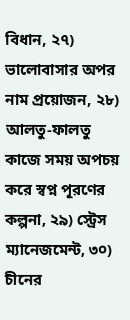বিধান, ২৭) ভালোবাসার অপর নাম প্রয়োজন, ২৮) আলতু-ফালতু কাজে সময় অপচয় করে স্বপ্ন পূরণের কল্পনা, ২৯) স্ট্রেস ম্যানেজমেন্ট, ৩০) চীনের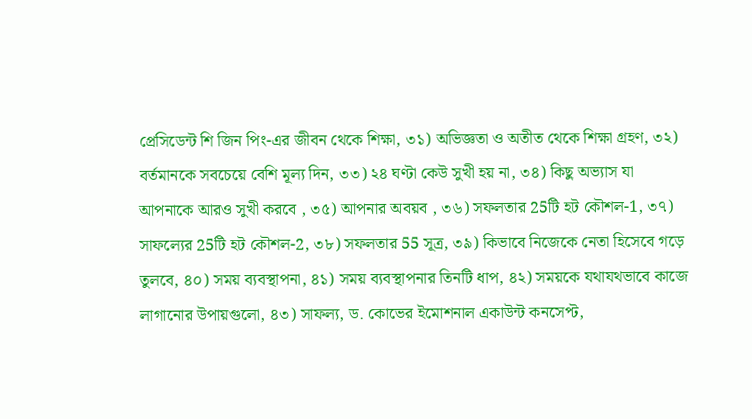প্রেসিডেন্ট শি জিন পিং-এর জীবন থেকে শিক্ষা, ৩১) অভিজ্ঞতা ও অতীত থেকে শিক্ষা গ্রহণ, ৩২) বর্তমানকে সবচেয়ে বেশি মূল্য দিন, ৩৩) ২৪ ঘণ্টা কেউ সুখী হয় না, ৩৪) কিছু অভ্যাস যা আপনাকে আরও সুখী করবে , ৩৫) আপনার অবয়ব , ৩৬) সফলতার 25টি হট কৌশল-1, ৩৭) সাফল্যের 25টি হট কৌশল-2, ৩৮) সফলতার 55 সূত্র, ৩৯) কিভাবে নিজেকে নেতা হিসেবে গড়ে তুলবে, ৪০) সময় ব্যবস্থাপনা, ৪১) সময় ব্যবস্থাপনার তিনটি ধাপ, ৪২) সময়কে যথাযথভাবে কাজে লাগানোর উপায়গুলো, ৪৩) সাফল্য, ড. কোভের ইমোশনাল একাউন্ট কনসেপ্ট,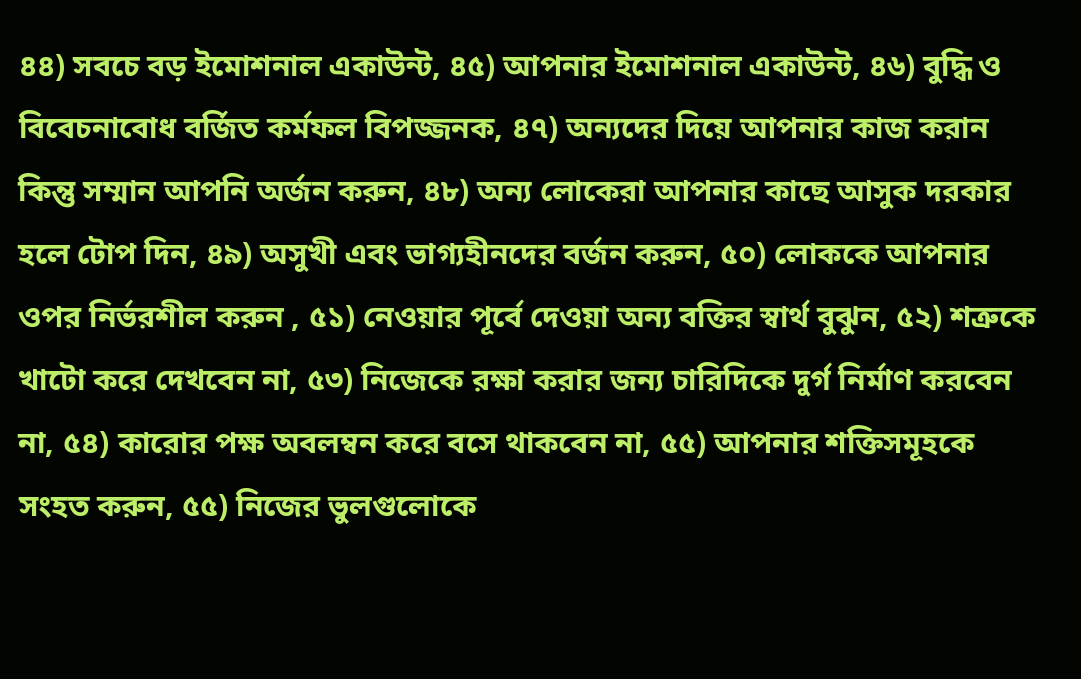৪৪) সবচে বড় ইমোশনাল একাউন্ট, ৪৫) আপনার ইমোশনাল একাউন্ট, ৪৬) বুদ্ধি ও বিবেচনাবোধ বর্জিত কর্মফল বিপজ্জনক, ৪৭) অন্যদের দিয়ে আপনার কাজ করান কিন্তু সম্মান আপনি অর্জন করুন, ৪৮) অন্য লোকেরা আপনার কাছে আসুক দরকার হলে টোপ দিন, ৪৯) অসুখী এবং ভাগ্যহীনদের বর্জন করুন, ৫০) লোককে আপনার ওপর নির্ভরশীল করুন , ৫১) নেওয়ার পূর্বে দেওয়া অন্য বক্তির স্বার্থ বুঝুন, ৫২) শত্রুকে খাটো করে দেখবেন না, ৫৩) নিজেকে রক্ষা করার জন্য চারিদিকে দুর্গ নির্মাণ করবেন না, ৫৪) কারোর পক্ষ অবলম্বন করে বসে থাকবেন না, ৫৫) আপনার শক্তিসমূহকে সংহত করুন, ৫৫) নিজের ভুলগুলোকে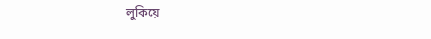লুকিয়ে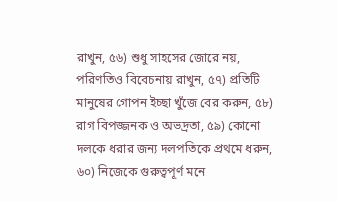রাখুন, ৫৬) শুধু সাহসের জোরে নয়, পরিণতিও বিবেচনায় রাখুন, ৫৭) প্রতিটি মানুষের গোপন ইচ্ছা খুঁজে বের করুন, ৫৮) রাগ বিপজ্জনক ও অভদ্রতা, ৫৯) কোনো দলকে ধরার জন্য দলপতিকে প্রথমে ধরুন, ৬০) নিজেকে গুরুত্বপূর্ণ মনে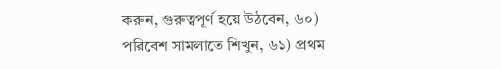করুন, গুরুত্বপূর্ণ হয়ে উঠবেন, ৬০) পরিবেশ সামলাতে শিখুন, ৬১) প্রথম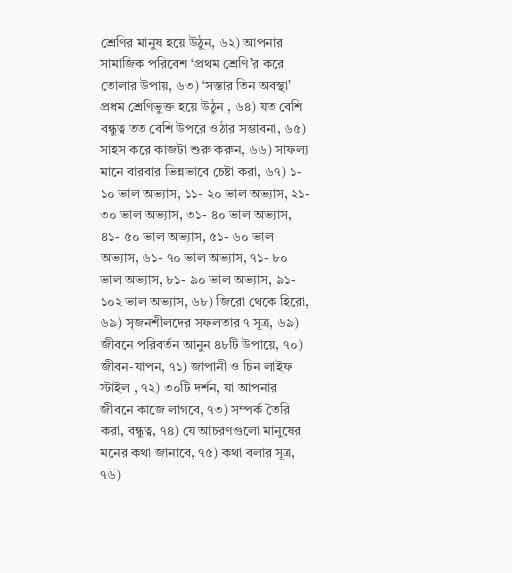শ্রেণির মানুষ হয়ে উঠুন, ৬২) আপনার সামাজিক পরিবেশ ‘প্রথম শ্রেণি’র করে তোলার উপায়, ৬৩) ‘সস্তার তিন অবস্থা’ প্রধম শ্রেণিভুক্ত হয়ে উঠুন , ৬৪) যত বেশি বন্ধুত্ব তত বেশি উপরে ওঠার সম্ভাবনা, ৬৫) সাহস করে কাজটা শুরু করুন, ৬৬) সাফল্য মানে বারবার ভিন্নভাবে চেষ্টা করা, ৬৭) ১- ১০ ভাল অভ্যাস, ১১- ২০ ভাল অভ্যাস, ২১- ৩০ ভাল অভ্যাস, ৩১- ৪০ ভাল অভ্যাস, ৪১- ৫০ ভাল অভ্যাস, ৫১- ৬০ ভাল অভ্যাস, ৬১- ৭০ ভাল অভ্যাস, ৭১- ৮০ ভাল অভ্যাস, ৮১- ৯০ ভাল অভ্যাস, ৯১- ১০২ ভাল অভ্যাস, ৬৮) জিরো থেকে হিরো, ৬৯) সৃজনশীলদের সফলতার ৭ সূত্র, ৬৯) জীবনে পরিবর্তন আনুন ৪৮টি উপায়ে, ৭০) জীবন-যাপন, ৭১) জাপানী ও চিন লাইফ স্টাইল , ৭২) ৩০টি দর্শন, যা আপনার জীবনে কাজে লাগবে, ৭৩) সম্পর্ক তৈরি করা, বন্ধুত্ব, ৭৪) যে আচরণগুলো মানুষের মনের কথা জানাবে, ৭৫) কথা বলার সূত্র, ৭৬)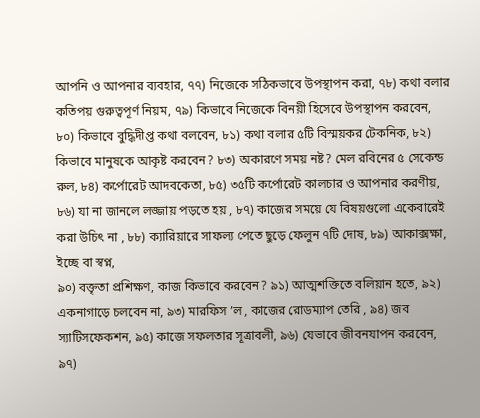আপনি ও আপনার ব্যবহার, ৭৭) নিজেকে সঠিকভাবে উপস্থাপন করা, ৭৮) কথা বলার কতিপয় গুরুত্বপূর্ণ নিয়ম, ৭৯) কিভাবে নিজেকে বিনয়ী হিসেবে উপস্থাপন করবেন, ৮০) কিভাবে বুদ্ধিদীপ্ত কথা বলবেন, ৮১) কথা বলার ৫টি বিস্ময়কর টেকনিক, ৮২) কিভাবে মানুষকে আকৃষ্ট করবেন? ৮৩) অকারণে সময় নষ্ট? মেল রবিনের ৫ সেকেন্ড রুল, ৮৪) কর্পোরেট আদবকেতা, ৮৫) ৩৫টি কর্পোরেট কালচার ও আপনার করণীয়, ৮৬) যা না জানলে লজ্জায় পড়তে হয় , ৮৭) কাজের সময়ে যে বিষয়গুলো একেবারেই করা উচিৎ না , ৮৮) ক্যারিয়ারে সাফল্য পেতে ছুড়ে ফেলুন ৭টি দোষ, ৮৯) আকাক্সক্ষা, ইচ্ছে বা স্বপ্ন,
৯০) বক্তৃতা প্রশিক্ষণ, কাজ কিভাবে করবেন? ৯১) আত্মশক্তিতে বলিয়ান হতে, ৯২) একনাগাড়ে চলবেন না, ৯৩) মারফিস ’ল , কাজের রোডম্যাপ তেরি , ৯৪) জব স্যাটিসফেকশন, ৯৫) কাজে সফলতার সূত্রাবলী, ৯৬) যেভাবে জীবনযাপন করবেন, ৯৭)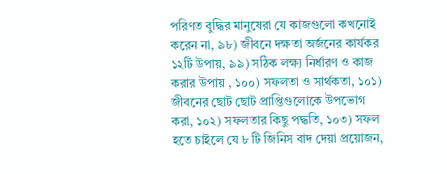পরিণত বুদ্ধির মানুষেরা যে কাজগুলো কখনোই করেন না, ৯৮) জীবনে দক্ষতা অর্জনের কার্যকর ১২টি উপায়, ৯৯) সঠিক লক্ষ্য নির্ধারণ ও কাজ করার উপায় , ১০০) সফলতা ও সার্থকতা, ১০১) জীবনের ছোট ছোট প্রাপ্তিগুলোকে উপভোগ করা, ১০২) সফলতার কিছু পদ্ধতি, ১০৩) সফল হতে চাইলে যে ৮ টি জিনিস বাদ দেয়া প্রয়োজন,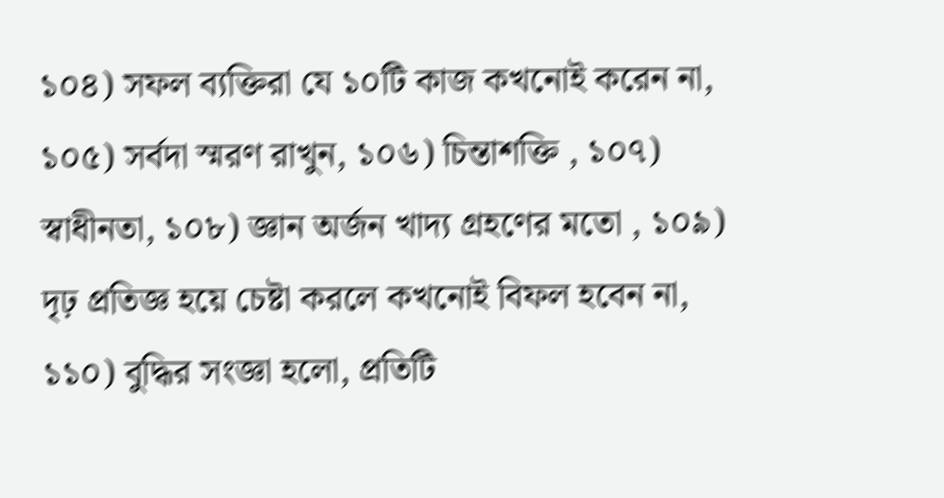১০৪) সফল ব্যক্তিরা যে ১০টি কাজ কখনোই করেন না, ১০৫) সর্বদা স্মরণ রাখুন, ১০৬) চিন্তাশক্তি , ১০৭) স্বাধীনতা, ১০৮) জ্ঞান অর্জন খাদ্য গ্রহণের মতো , ১০৯) দৃঢ় প্রতিজ্ঞ হয়ে চেষ্টা করলে কখনোই বিফল হবেন না, ১১০) বুদ্ধির সংজ্ঞা হলো, প্রতিটি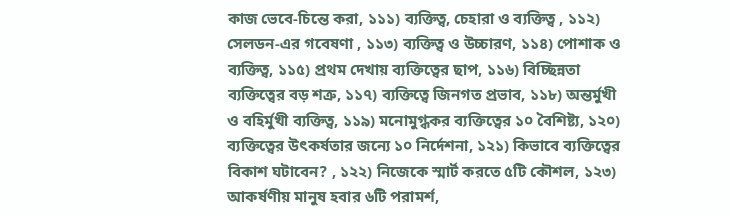কাজ ভেবে-চিন্তে করা, ১১১) ব্যক্তিত্ব, চেহারা ও ব্যক্তিত্ব , ১১২) সেলডন-এর গবেষণা , ১১৩) ব্যক্তিত্ব ও উচ্চারণ, ১১৪) পোশাক ও ব্যক্তিত্ব, ১১৫) প্রথম দেখায় ব্যক্তিত্বের ছাপ, ১১৬) বিচ্ছিন্নতা ব্যক্তিত্বের বড় শত্রু, ১১৭) ব্যক্তিত্বে জিনগত প্রভাব, ১১৮) অন্তর্মুখী ও বহির্মুখী ব্যক্তিত্ব, ১১৯) মনোমুগ্ধকর ব্যক্তিত্বের ১০ বৈশিষ্ট্য, ১২০) ব্যক্তিত্বের উৎকর্ষতার জন্যে ১০ নির্দেশনা, ১২১) কিভাবে ব্যক্তিত্বের বিকাশ ঘটাবেন? , ১২২) নিজেকে স্মার্ট করতে ৫টি কৌশল, ১২৩) আকর্ষণীয় মানুষ হবার ৬টি পরামর্শ,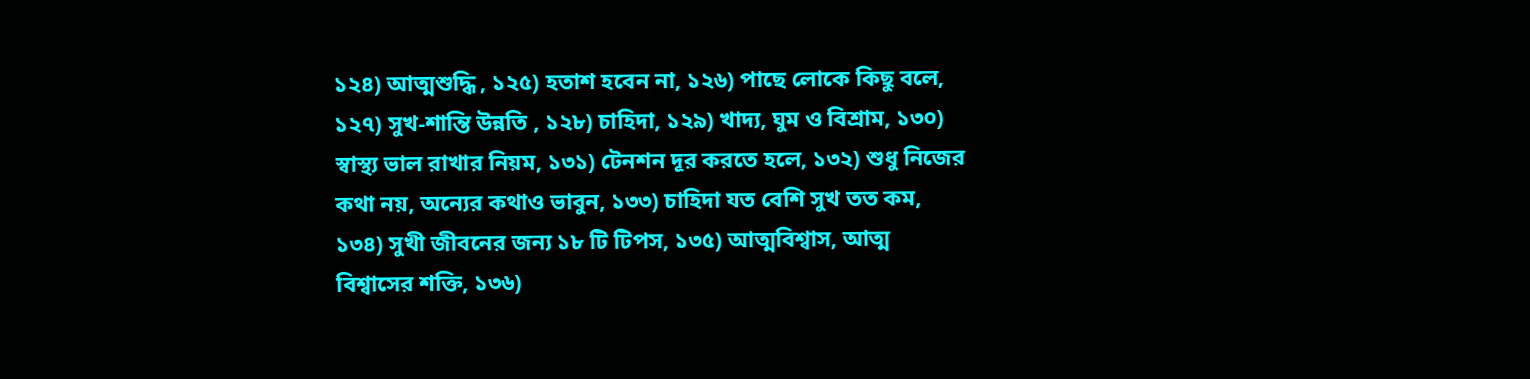১২৪) আত্মশুদ্ধি , ১২৫) হতাশ হবেন না, ১২৬) পাছে লোকে কিছু বলে, ১২৭) সুখ-শান্তি উন্নতি , ১২৮) চাহিদা, ১২৯) খাদ্য, ঘুম ও বিশ্রাম, ১৩০) স্বাস্থ্য ভাল রাখার নিয়ম, ১৩১) টেনশন দূর করতে হলে, ১৩২) শুধু নিজের কথা নয়, অন্যের কথাও ভাবুন, ১৩৩) চাহিদা যত বেশি সুখ তত কম, ১৩৪) সুখী জীবনের জন্য ১৮ টি টিপস, ১৩৫) আত্মবিশ্বাস, আত্ম বিশ্বাসের শক্তি, ১৩৬)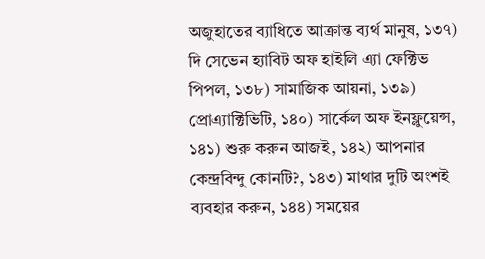অজুহাতের ব্যাধিতে আক্রান্ত ব্যর্থ মানুষ, ১৩৭) দি সেভেন হ্যাবিট অফ হাইলি এ্যা ফেক্টিভ পিপল, ১৩৮) সামাজিক আয়না, ১৩৯) প্রোএ্যাক্টিভিটি, ১৪০) সার্কেল অফ ইনফ্লুয়েন্স, ১৪১) শুরু করুন আজই, ১৪২) আপনার কেন্দ্রবিন্দু কোনটি?, ১৪৩) মাথার দুটি অংশই ব্যবহার করুন, ১৪৪) সময়ের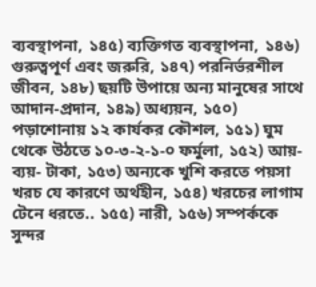ব্যবস্থাপনা, ১৪৫) ব্যক্তিগত ব্যবস্থাপনা, ১৪৬) গুরুত্বপূর্ণ এবং জরুরি, ১৪৭) পরনির্ভরশীল জীবন, ১৪৮) ছয়টি উপায়ে অন্য মানুষের সাথে আদান-প্রদান, ১৪৯) অধ্যয়ন, ১৫০) পড়াশোনায় ১২ কার্যকর কৌশল, ১৫১) ঘুম থেকে উঠতে ১০-৩-২-১-০ ফর্মুলা, ১৫২) আয়-ব্যয়- টাকা, ১৫৩) অন্যকে খুশি করতে পয়সা খরচ যে কারণে অর্থহীন, ১৫৪) খরচের লাগাম টেনে ধরতে.. ১৫৫) নারী, ১৫৬) সম্পর্ককে সুন্দর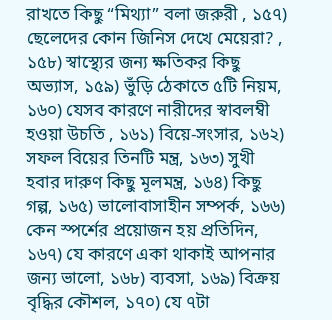রাখতে কিছু “মিথ্যা” বলা জরুরী , ১৫৭) ছেলেদের কোন জিনিস দেখে মেয়েরা? , ১৫৮) স্বাস্থ্যের জন্য ক্ষতিকর কিছু অভ্যাস, ১৫৯) ভুঁড়ি ঠেকাতে ৫টি নিয়ম, ১৬০) যেসব কারণে নারীদের স্বাবলম্বী হওয়া উচতি , ১৬১) বিয়ে-সংসার, ১৬২) সফল বিয়ের তিনটি মন্ত্র, ১৬৩) সুখী হবার দারুণ কিছু মূলমন্ত্র, ১৬৪) কিছু গল্প, ১৬৫) ভালোবাসাহীন সম্পর্ক, ১৬৬) কেন স্পর্শের প্রয়োজন হয় প্রতিদিন, ১৬৭) যে কারণে একা থাকাই আপনার জন্য ভালো, ১৬৮) ব্যবসা, ১৬৯) বিক্রয় বৃদ্ধির কৌশল, ১৭০) যে ৭টা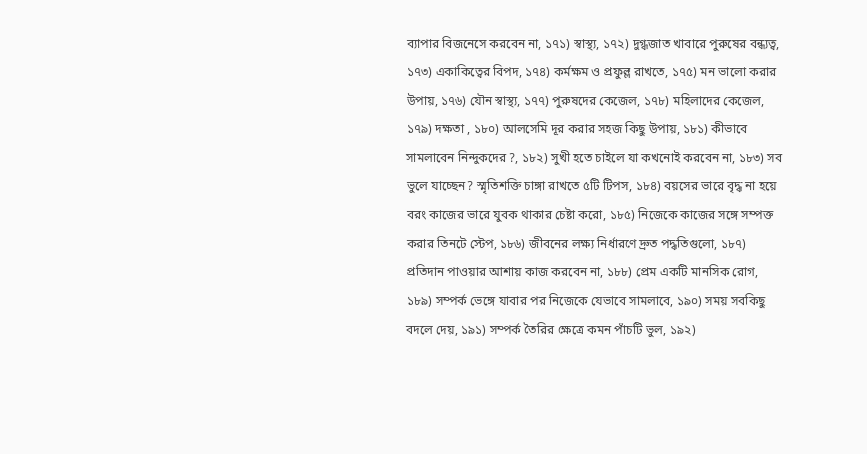ব্যাপার বিজনেসে করবেন না, ১৭১) স্বাস্থ্য, ১৭২) দুগ্ধজাত খাবারে পুরুষের বন্ধ্যত্ব, ১৭৩) একাকিত্বের বিপদ, ১৭৪) কর্মক্ষম ও প্রফুল্ল রাখতে, ১৭৫) মন ভালো করার উপায়, ১৭৬) যৌন স্বাস্থ্য, ১৭৭) পুরুষদের কেজেল, ১৭৮) মহিলাদের কেজেল, ১৭৯) দক্ষতা , ১৮০) আলসেমি দূর করার সহজ কিছু উপায়, ১৮১) কীভাবে সামলাবেন নিন্দুকদের ?, ১৮২) সুখী হতে চাইলে যা কখনোই করবেন না, ১৮৩) সব ভুলে যাচ্ছেন? স্মৃতিশক্তি চাঙ্গা রাখতে ৫টি টিপস, ১৮৪) বয়সের ভারে বৃদ্ধ না হয়ে বরং কাজের ভারে যুবক থাকার চেষ্টা করো, ১৮৫) নিজেকে কাজের সঙ্গে সম্পক্ত করার তিনটে স্টেপ, ১৮৬) জীবনের লক্ষ্য নির্ধারণে দ্রুত পদ্ধতিগুলো, ১৮৭) প্রতিদান পাওয়ার আশায় কাজ করবেন না, ১৮৮) প্রেম একটি মানসিক রোগ, ১৮৯) সম্পর্ক ভেঙ্গে যাবার পর নিজেকে যেভাবে সামলাবে, ১৯০) সময় সবকিছু বদলে দেয়, ১৯১) সম্পর্ক তৈরির ক্ষেত্রে কমন পাঁচটি ভুল, ১৯২)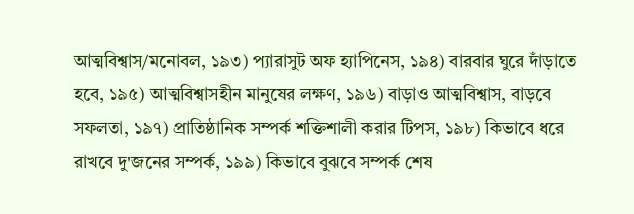আত্মবিশ্বাস/মনোবল, ১৯৩) প্যারাসুট অফ হ্যাপিনেস, ১৯৪) বারবার ঘুরে দাঁড়াতে হবে, ১৯৫) আত্মবিশ্বাসহীন মানুষের লক্ষণ, ১৯৬) বাড়াও আত্মবিশ্বাস, বাড়বে সফলতা, ১৯৭) প্রাতিষ্ঠানিক সম্পর্ক শক্তিশালী করার টিপস, ১৯৮) কিভাবে ধরে রাখবে দু'জনের সম্পর্ক, ১৯৯) কিভাবে বুঝবে সম্পর্ক শেষ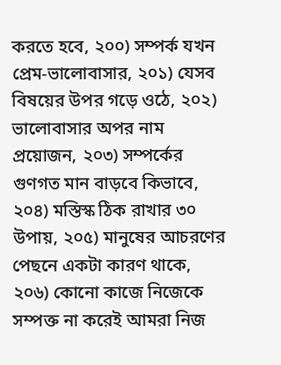করতে হবে, ২০০) সম্পর্ক যখন প্রেম-ভালোবাসার, ২০১) যেসব বিষয়ের উপর গড়ে ওঠে, ২০২) ভালোবাসার অপর নাম প্রয়োজন, ২০৩) সম্পর্কের গুণগত মান বাড়বে কিভাবে, ২০৪) মস্তিস্ক ঠিক রাখার ৩০ উপায়, ২০৫) মানুষের আচরণের পেছনে একটা কারণ থাকে, ২০৬) কোনো কাজে নিজেকে সম্পক্ত না করেই আমরা নিজ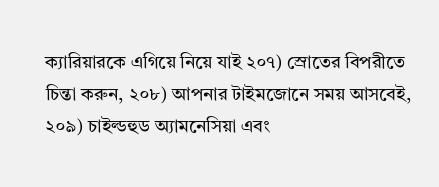ক্যারিয়ারকে এগিয়ে নিয়ে যাই ২০৭) স্রোতের বিপরীতে চিন্তা করুন, ২০৮) আপনার টাইমজোনে সময় আসবেই, ২০৯) চাইল্ডহুড অ্যামনেসিয়া এবং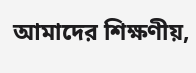আমাদের শিক্ষণীয়,